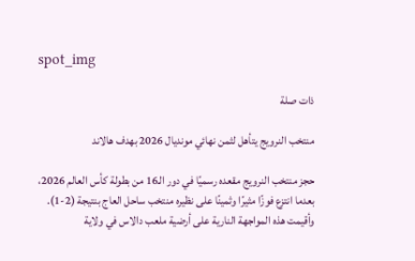spot_img

ذات صلة

منتخب النرويج يتأهل لثمن نهائي مونديال 2026 بهدف هالاند

حجز منتخب النرويج مقعده رسميًا في دور الـ16 من بطولة كأس العالم 2026، بعدما انتزع فوزًا مثيرًا وثمينًا على نظيره منتخب ساحل العاج بنتيجة (2-1). وأقيمت هذه المواجهة النارية على أرضية ملعب دالاس في ولاية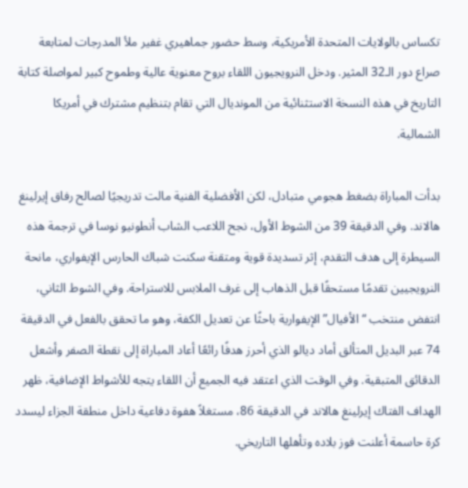تكساس بالولايات المتحدة الأمريكية، وسط حضور جماهيري غفير ملأ المدرجات لمتابعة صراع دور الـ32 المثير. ودخل النرويجيون اللقاء بروح معنوية عالية وطموح كبير لمواصلة كتابة التاريخ في هذه النسخة الاستثنائية من المونديال التي تقام بتنظيم مشترك في أمريكا الشمالية.

بدأت المباراة بضغط هجومي متبادل، لكن الأفضلية الفنية مالت تدريجيًا لصالح رفاق إيرلينغ هالاند. وفي الدقيقة 39 من الشوط الأول، نجح اللاعب الشاب أنطونيو نوسا في ترجمة هذه السيطرة إلى هدف التقدم، إثر تسديدة قوية ومتقنة سكنت شباك الحارس الإيفواري، مانحة النرويجيين تقدمًا مستحقًا قبل الذهاب إلى غرف الملابس للاستراحة. وفي الشوط الثاني، انتفض منتخب “الأفيال” الإيفوارية باحثًا عن تعديل الكفة، وهو ما تحقق بالفعل في الدقيقة 74 عبر البديل المتألق أماد ديالو الذي أحرز هدفًا رائعًا أعاد المباراة إلى نقطة الصفر وأشعل الدقائق المتبقية. وفي الوقت الذي اعتقد فيه الجميع أن اللقاء يتجه للأشواط الإضافية، ظهر الهداف الفتاك إيرلينغ هالاند في الدقيقة 86، مستغلاً هفوة دفاعية داخل منطقة الجزاء ليسدد كرة حاسمة أعلنت فوز بلاده وتأهلها التاريخي.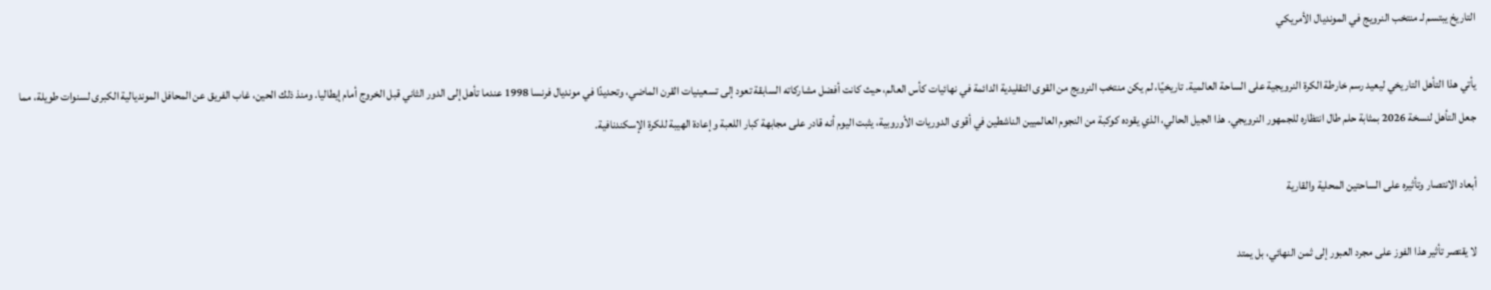التاريخ يبتسم لـ منتخب النرويج في المونديال الأمريكي

يأتي هذا التأهل التاريخي ليعيد رسم خارطة الكرة النرويجية على الساحة العالمية. تاريخيًا، لم يكن منتخب النرويج من القوى التقليدية الدائمة في نهائيات كأس العالم، حيث كانت أفضل مشاركاته السابقة تعود إلى تسعينيات القرن الماضي، وتحديدًا في مونديال فرنسا 1998 عندما تأهل إلى الدور الثاني قبل الخروج أمام إيطاليا. ومنذ ذلك الحين، غاب الفريق عن المحافل المونديالية الكبرى لسنوات طويلة، مما جعل التأهل لنسخة 2026 بمثابة حلم طال انتظاره للجمهور النرويجي. هذا الجيل الحالي، الذي يقوده كوكبة من النجوم العالميين الناشطين في أقوى الدوريات الأوروبية، يثبت اليوم أنه قادر على مجابهة كبار اللعبة وإعادة الهيبة للكرة الإسكندنافية.

أبعاد الانتصار وتأثيره على الساحتين المحلية والقارية

لا يقتصر تأثير هذا الفوز على مجرد العبور إلى ثمن النهائي، بل يمتد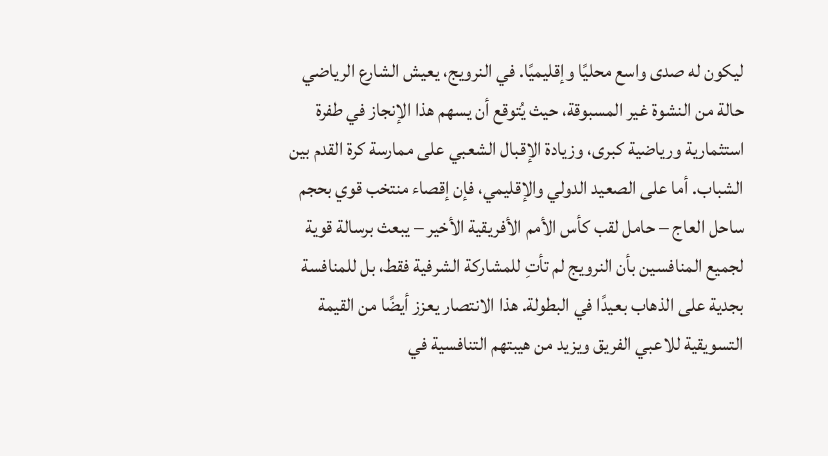ليكون له صدى واسع محليًا وإقليميًا. في النرويج، يعيش الشارع الرياضي حالة من النشوة غير المسبوقة، حيث يُتوقع أن يسهم هذا الإنجاز في طفرة استثمارية ورياضية كبرى، وزيادة الإقبال الشعبي على ممارسة كرة القدم بين الشباب. أما على الصعيد الدولي والإقليمي، فإن إقصاء منتخب قوي بحجم ساحل العاج – حامل لقب كأس الأمم الأفريقية الأخير – يبعث برسالة قوية لجميع المنافسين بأن النرويج لم تأتِ للمشاركة الشرفية فقط، بل للمنافسة بجدية على الذهاب بعيدًا في البطولة. هذا الانتصار يعزز أيضًا من القيمة التسويقية للاعبي الفريق ويزيد من هيبتهم التنافسية في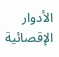الأدوار الإقصائية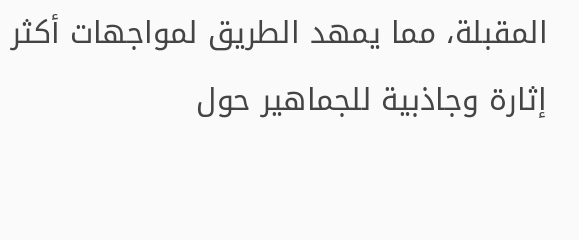المقبلة، مما يمهد الطريق لمواجهات أكثر إثارة وجاذبية للجماهير حول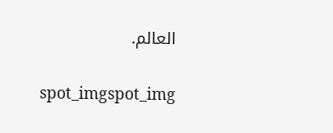العالم.

spot_imgspot_img